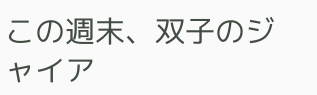この週末、双子のジャイア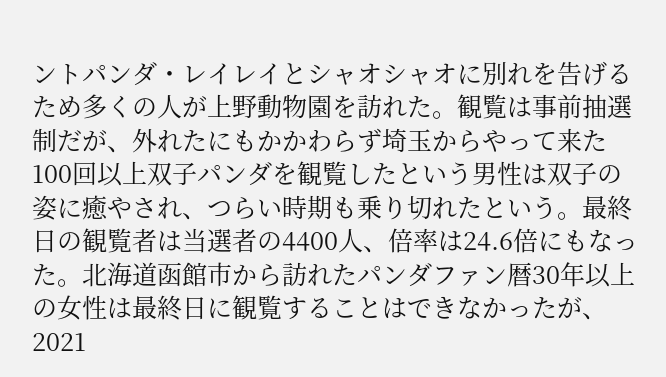ントパンダ・レイレイとシャオシャオに別れを告げるため多くの人が上野動物園を訪れた。観覧は事前抽選制だが、外れたにもかかわらず埼玉からやって来た100回以上双子パンダを観覧したという男性は双子の姿に癒やされ、つらい時期も乗り切れたという。最終日の観覧者は当選者の4400人、倍率は24.6倍にもなった。北海道函館市から訪れたパンダファン暦30年以上の女性は最終日に観覧することはできなかったが、2021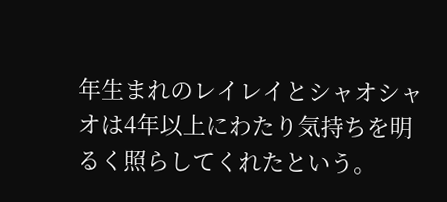年生まれのレイレイとシャオシャオは4年以上にわたり気持ちを明るく照らしてくれたという。